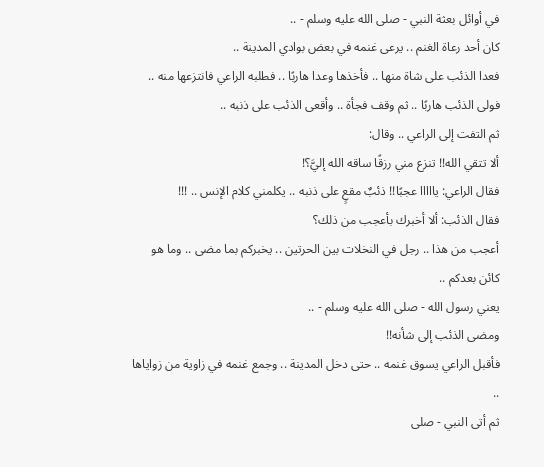في أوائل بعثة النبي - صلى الله عليه وسلم - ..
كان أحد رعاة الغنم .. يرعى غنمه في بعض بوادي المدينة ..
فعدا الذئب على شاة منها .. فأخذها وعدا هاربًا .. فطلبه الراعي فانتزعها منه ..
فولى الذئب هاربًا .. ثم وقف فجأة .. وأقعى الذئب على ذنبه ..
ثم التفت إلى الراعي .. وقال:
ألا تتقي الله!! تنزع مني رزقًا ساقه الله إليَّ؟!
فقال الراعي: يااااا عجبًا!! ذئبٌ مقعٍ على ذنبه .. يكلمني كلام الإنس .. !!!
فقال الذئب: ألا أخبرك بأعجب من ذلك؟
أعجب من هذا .. رجل في النخلات بين الحرتين .. يخبركم بما مضى .. وما هو كائن بعدكم ..
يعني رسول الله - صلى الله عليه وسلم - ..
ومضى الذئب إلى شأنه!!
فأقبل الراعي يسوق غنمه .. حتى دخل المدينة .. وجمع غنمه في زاوية من زواياها ..
ثم أتى النبي - صلى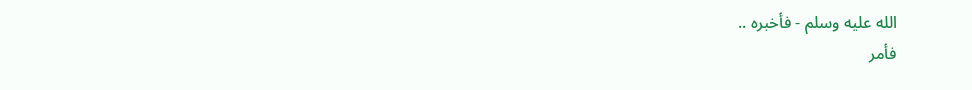الله عليه وسلم - فأخبره ..
فأمر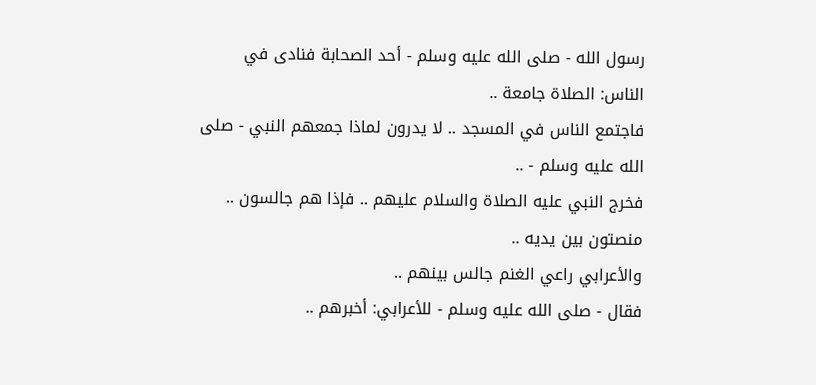رسول الله - صلى الله عليه وسلم - أحد الصحابة فنادى في الناس: الصلاة جامعة ..
فاجتمع الناس في المسجد .. لا يدرون لماذا جمعهم النبي - صلى الله عليه وسلم - ..
فخرج النبي عليه الصلاة والسلام عليهم .. فإذا هم جالسون .. منصتون بين يديه ..
والأعرابي راعي الغنم جالس بينهم ..
فقال - صلى الله عليه وسلم - للأعرابي: أخبرهم ..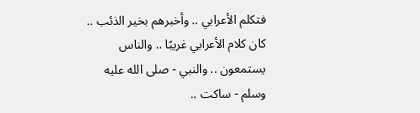فتكلم الأعرابي .. وأخبرهم بخير الذئب ..
كان كلام الأعرابي غريبًا .. والناس يستمعون .. والنبي - صلى الله عليه وسلم - ساكت ..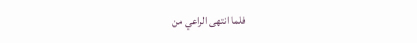فلما انتهى الراعي من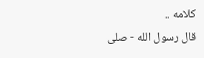كلامه ..
قال رسول الله - صلى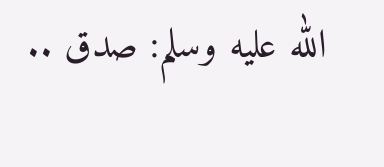الله عليه وسلم: صدق ..